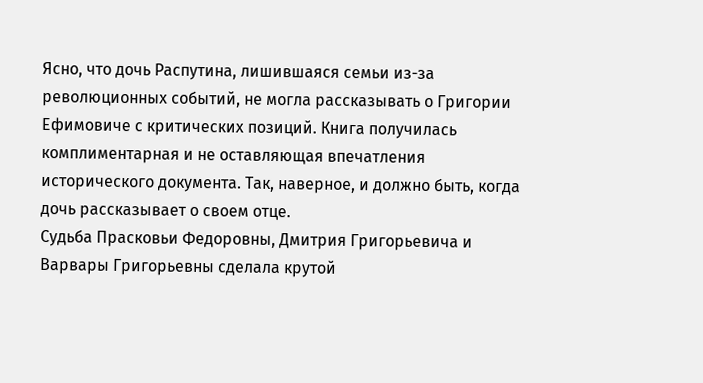Ясно, что дочь Распутина, лишившаяся семьи из-за революционных событий, не могла рассказывать о Григории Ефимовиче с критических позиций. Книга получилась комплиментарная и не оставляющая впечатления исторического документа. Так, наверное, и должно быть, когда дочь рассказывает о своем отце.
Судьба Прасковьи Федоровны, Дмитрия Григорьевича и Варвары Григорьевны сделала крутой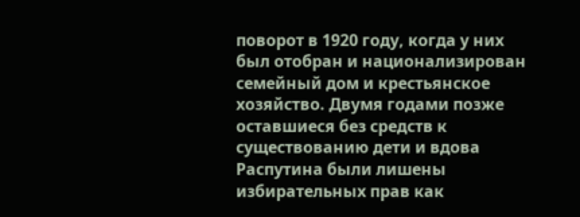поворот в 1920 году, когда у них был отобран и национализирован семейный дом и крестьянское хозяйство. Двумя годами позже оставшиеся без средств к существованию дети и вдова Распутина были лишены избирательных прав как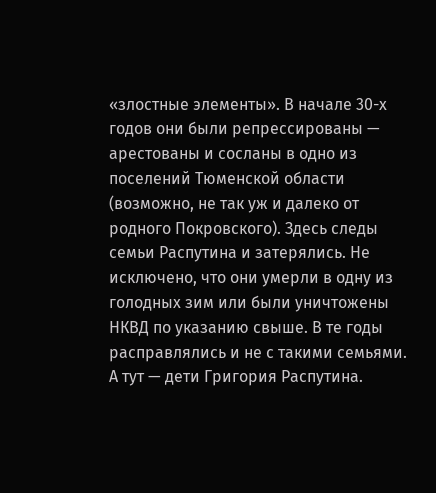«злостные элементы». В начале 30-х годов они были репрессированы — арестованы и сосланы в одно из поселений Тюменской области (возможно, не так уж и далеко от родного Покровского). Здесь следы семьи Распутина и затерялись. Не исключено, что они умерли в одну из голодных зим или были уничтожены НКВД по указанию свыше. В те годы расправлялись и не с такими семьями. А тут — дети Григория Распутина.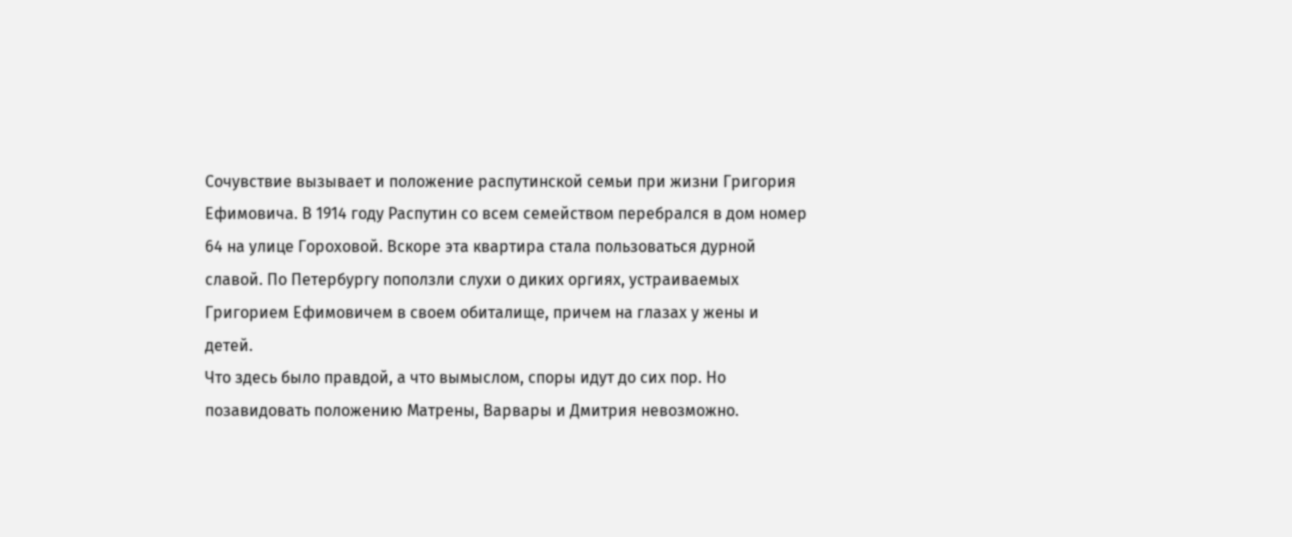Сочувствие вызывает и положение распутинской семьи при жизни Григория Ефимовича. В 1914 году Распутин со всем семейством перебрался в дом номер 64 на улице Гороховой. Вскоре эта квартира стала пользоваться дурной славой. По Петербургу поползли слухи о диких оргиях, устраиваемых Григорием Ефимовичем в своем обиталище, причем на глазах у жены и детей.
Что здесь было правдой, а что вымыслом, споры идут до сих пор. Но позавидовать положению Матрены, Варвары и Дмитрия невозможно.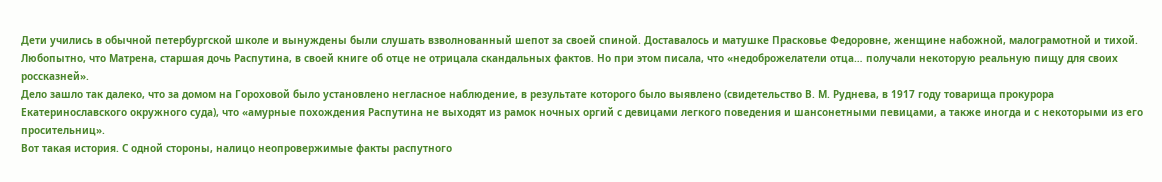Дети учились в обычной петербургской школе и вынуждены были слушать взволнованный шепот за своей спиной. Доставалось и матушке Прасковье Федоровне, женщине набожной, малограмотной и тихой.
Любопытно, что Матрена, старшая дочь Распутина, в своей книге об отце не отрицала скандальных фактов. Но при этом писала, что «недоброжелатели отца… получали некоторую реальную пищу для своих россказней».
Дело зашло так далеко, что за домом на Гороховой было установлено негласное наблюдение, в результате которого было выявлено (свидетельство В. М. Руднева, в 1917 году товарища прокурора Екатеринославского окружного суда), что «амурные похождения Распутина не выходят из рамок ночных оргий с девицами легкого поведения и шансонетными певицами, а также иногда и с некоторыми из его просительниц».
Вот такая история. С одной стороны, налицо неопровержимые факты распутного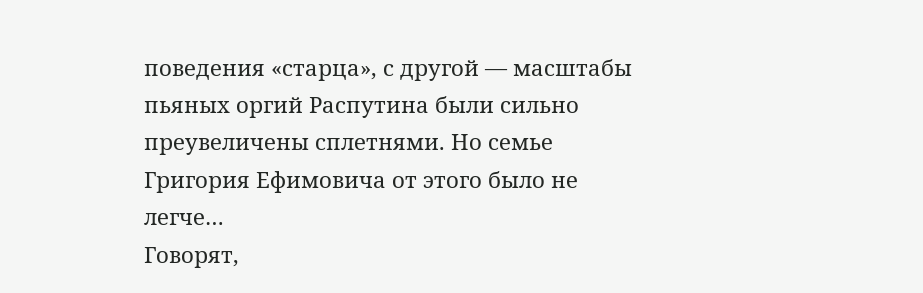поведения «старца», с другой — масштабы пьяных оргий Распутина были сильно преувеличены сплетнями. Но семье Григория Ефимовича от этого было не легче…
Говорят,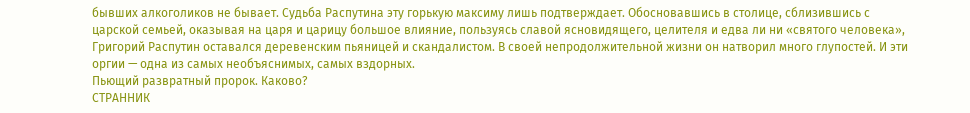бывших алкоголиков не бывает. Судьба Распутина эту горькую максиму лишь подтверждает. Обосновавшись в столице, сблизившись с царской семьей, оказывая на царя и царицу большое влияние, пользуясь славой ясновидящего, целителя и едва ли ни «святого человека», Григорий Распутин оставался деревенским пьяницей и скандалистом. В своей непродолжительной жизни он натворил много глупостей. И эти оргии — одна из самых необъяснимых, самых вздорных.
Пьющий развратный пророк. Каково?
СТРАННИК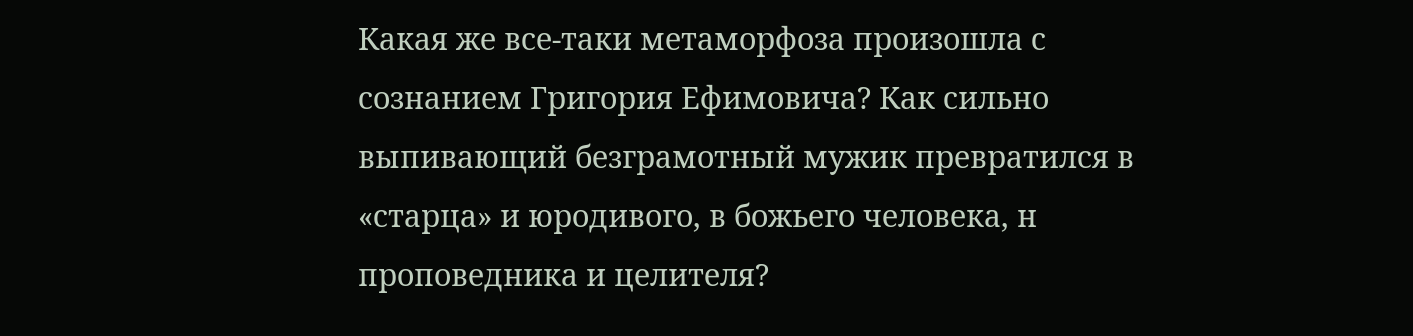Какая же все-таки метаморфоза произошла с сознанием Григория Ефимовича? Как сильно выпивающий безграмотный мужик превратился в «старца» и юродивого, в божьего человека, н проповедника и целителя?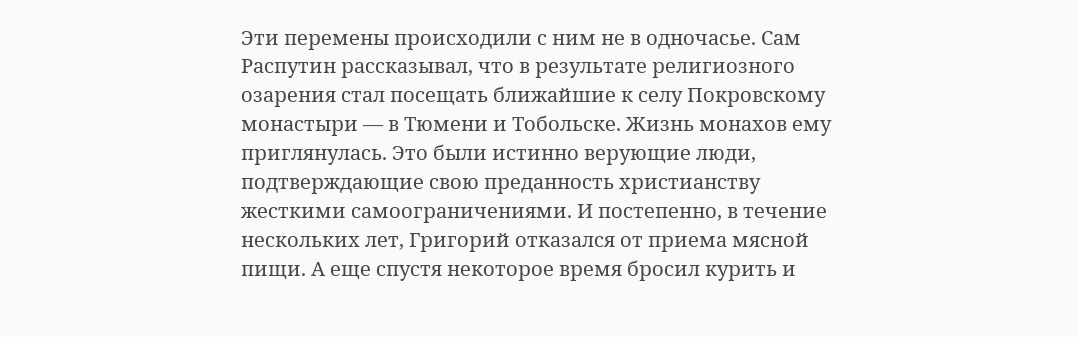Эти перемены происходили с ним не в одночасье. Сам Распутин рассказывал, что в результате религиозного озарения стал посещать ближайшие к селу Покровскому монастыри — в Тюмени и Тобольске. Жизнь монахов ему приглянулась. Это были истинно верующие люди, подтверждающие свою преданность христианству жесткими самоограничениями. И постепенно, в течение нескольких лет, Григорий отказался от приема мясной пищи. А еще спустя некоторое время бросил курить и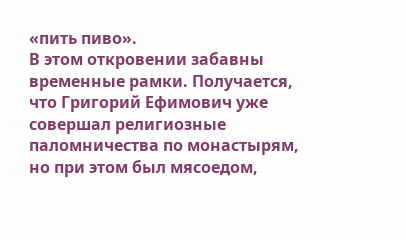«пить пиво».
В этом откровении забавны временные рамки. Получается, что Григорий Ефимович уже совершал религиозные паломничества по монастырям, но при этом был мясоедом,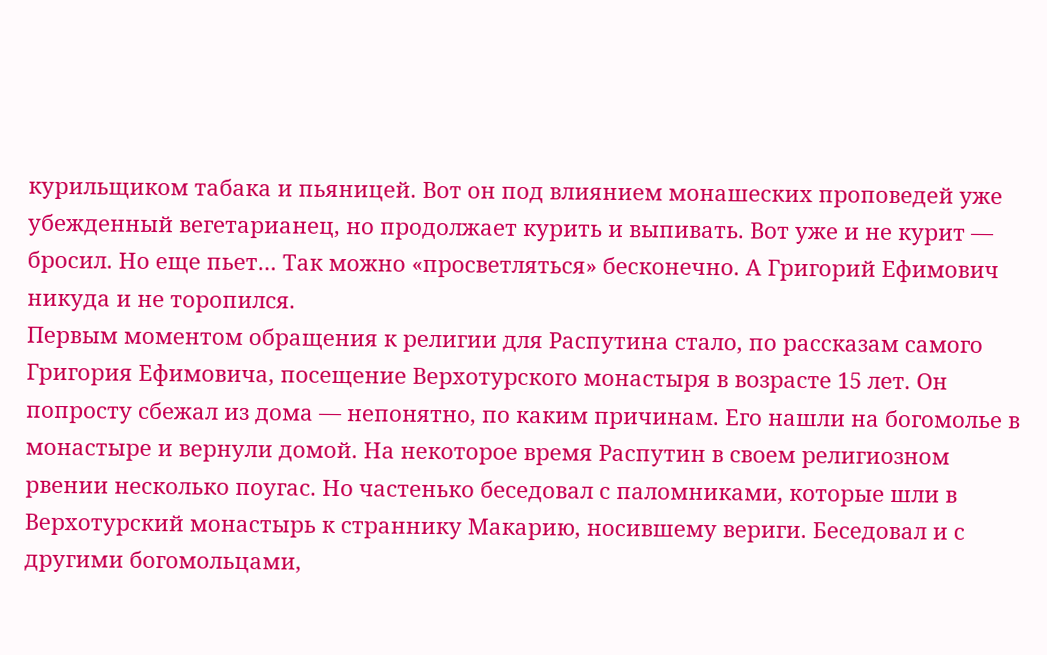курильщиком табака и пьяницей. Вот он под влиянием монашеских проповедей уже убежденный вегетарианец, но продолжает курить и выпивать. Вот уже и не курит — бросил. Но еще пьет… Так можно «просветляться» бесконечно. А Григорий Ефимович никуда и не торопился.
Первым моментом обращения к религии для Распутина стало, по рассказам самого Григория Ефимовича, посещение Верхотурского монастыря в возрасте 15 лет. Он попросту сбежал из дома — непонятно, по каким причинам. Его нашли на богомолье в монастыре и вернули домой. На некоторое время Распутин в своем религиозном рвении несколько поугас. Но частенько беседовал с паломниками, которые шли в Верхотурский монастырь к страннику Макарию, носившему вериги. Беседовал и с другими богомольцами,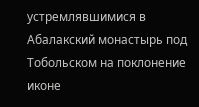устремлявшимися в Абалакский монастырь под Тобольском на поклонение иконе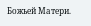Божьей Матери.